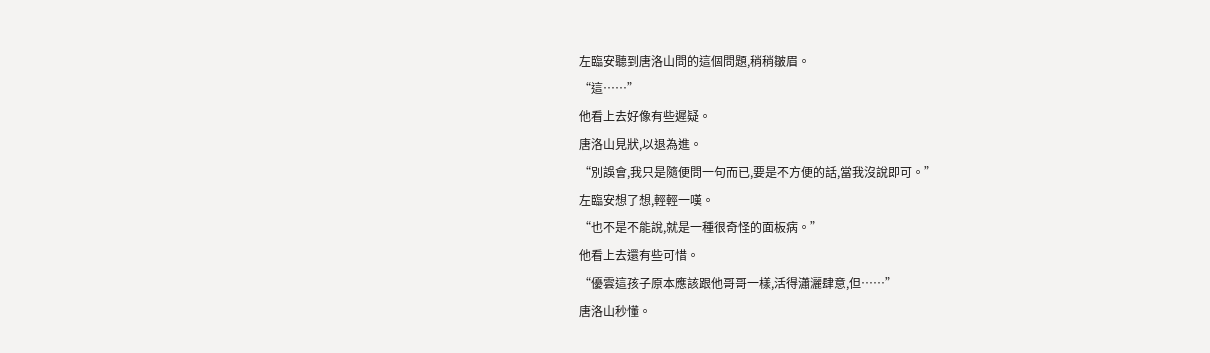左臨安聽到唐洛山問的這個問題,稍稍皺眉。
“這……”
他看上去好像有些遲疑。
唐洛山見狀,以退為進。
“別誤會,我只是隨便問一句而已,要是不方便的話,當我沒說即可。”
左臨安想了想,輕輕一嘆。
“也不是不能說,就是一種很奇怪的面板病。”
他看上去還有些可惜。
“優雲這孩子原本應該跟他哥哥一樣,活得瀟灑肆意,但……”
唐洛山秒懂。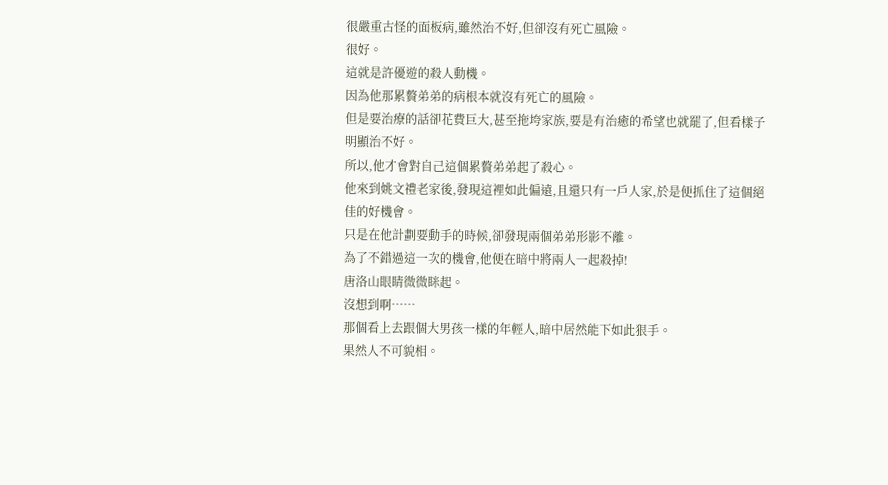很嚴重古怪的面板病,雖然治不好,但卻沒有死亡風險。
很好。
這就是許優遊的殺人動機。
因為他那累贅弟弟的病根本就沒有死亡的風險。
但是要治療的話卻花費巨大,甚至拖垮家族,要是有治癒的希望也就罷了,但看樣子明顯治不好。
所以,他才會對自己這個累贅弟弟起了殺心。
他來到姚文禮老家後,發現這裡如此偏遠,且還只有一戶人家,於是便抓住了這個絕佳的好機會。
只是在他計劃要動手的時候,卻發現兩個弟弟形影不離。
為了不錯過這一次的機會,他便在暗中將兩人一起殺掉!
唐洛山眼睛微微眯起。
沒想到啊……
那個看上去跟個大男孩一樣的年輕人,暗中居然能下如此狠手。
果然人不可貌相。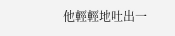他輕輕地吐出一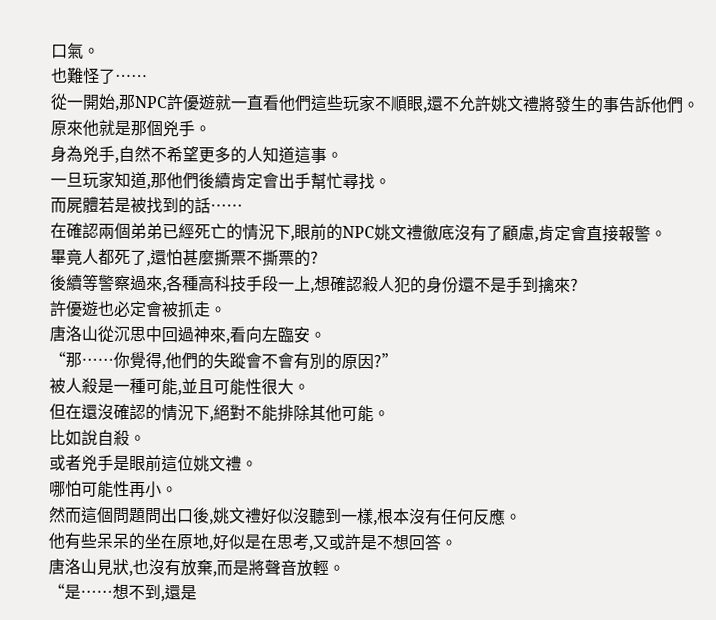口氣。
也難怪了……
從一開始,那NPC許優遊就一直看他們這些玩家不順眼,還不允許姚文禮將發生的事告訴他們。
原來他就是那個兇手。
身為兇手,自然不希望更多的人知道這事。
一旦玩家知道,那他們後續肯定會出手幫忙尋找。
而屍體若是被找到的話……
在確認兩個弟弟已經死亡的情況下,眼前的NPC姚文禮徹底沒有了顧慮,肯定會直接報警。
畢竟人都死了,還怕甚麼撕票不撕票的?
後續等警察過來,各種高科技手段一上,想確認殺人犯的身份還不是手到擒來?
許優遊也必定會被抓走。
唐洛山從沉思中回過神來,看向左臨安。
“那……你覺得,他們的失蹤會不會有別的原因?”
被人殺是一種可能,並且可能性很大。
但在還沒確認的情況下,絕對不能排除其他可能。
比如說自殺。
或者兇手是眼前這位姚文禮。
哪怕可能性再小。
然而這個問題問出口後,姚文禮好似沒聽到一樣,根本沒有任何反應。
他有些呆呆的坐在原地,好似是在思考,又或許是不想回答。
唐洛山見狀,也沒有放棄,而是將聲音放輕。
“是……想不到,還是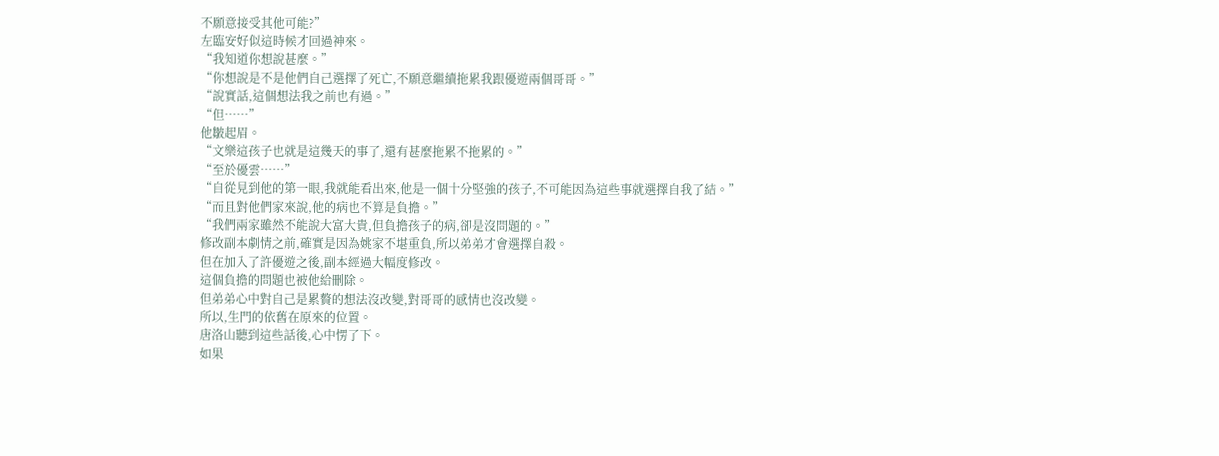不願意接受其他可能?”
左臨安好似這時候才回過神來。
“我知道你想說甚麼。”
“你想說是不是他們自己選擇了死亡,不願意繼續拖累我跟優遊兩個哥哥。”
“說實話,這個想法我之前也有過。”
“但……”
他皺起眉。
“文樂這孩子也就是這幾天的事了,還有甚麼拖累不拖累的。”
“至於優雲……”
“自從見到他的第一眼,我就能看出來,他是一個十分堅強的孩子,不可能因為這些事就選擇自我了結。”
“而且對他們家來說,他的病也不算是負擔。”
“我們兩家雖然不能說大富大貴,但負擔孩子的病,卻是沒問題的。”
修改副本劇情之前,確實是因為姚家不堪重負,所以弟弟才會選擇自殺。
但在加入了許優遊之後,副本經過大幅度修改。
這個負擔的問題也被他給刪除。
但弟弟心中對自己是累贅的想法沒改變,對哥哥的感情也沒改變。
所以,生門的依舊在原來的位置。
唐洛山聽到這些話後,心中愣了下。
如果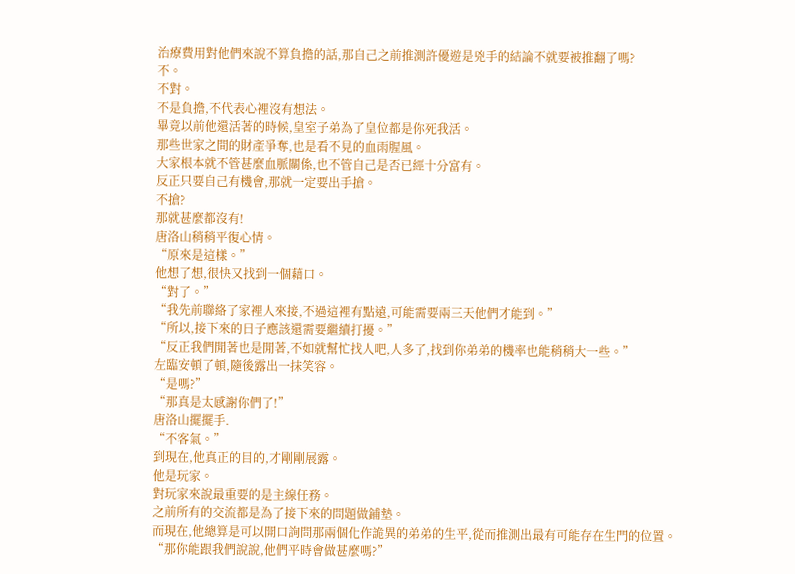治療費用對他們來說不算負擔的話,那自己之前推測許優遊是兇手的結論不就要被推翻了嗎?
不。
不對。
不是負擔,不代表心裡沒有想法。
畢竟以前他還活著的時候,皇室子弟為了皇位都是你死我活。
那些世家之間的財產爭奪,也是看不見的血雨腥風。
大家根本就不管甚麼血脈關係,也不管自己是否已經十分富有。
反正只要自己有機會,那就一定要出手搶。
不搶?
那就甚麼都沒有!
唐洛山稍稍平復心情。
“原來是這樣。”
他想了想,很快又找到一個藉口。
“對了。”
“我先前聯絡了家裡人來接,不過這裡有點遠,可能需要兩三天他們才能到。”
“所以,接下來的日子應該還需要繼續打擾。”
“反正我們閒著也是閒著,不如就幫忙找人吧,人多了,找到你弟弟的機率也能稍稍大一些。”
左臨安頓了頓,隨後露出一抹笑容。
“是嗎?”
“那真是太感謝你們了!”
唐洛山擺擺手.
“不客氣。”
到現在,他真正的目的,才剛剛展露。
他是玩家。
對玩家來說最重要的是主線任務。
之前所有的交流都是為了接下來的問題做鋪墊。
而現在,他總算是可以開口詢問那兩個化作詭異的弟弟的生平,從而推測出最有可能存在生門的位置。
“那你能跟我們說說,他們平時會做甚麼嗎?”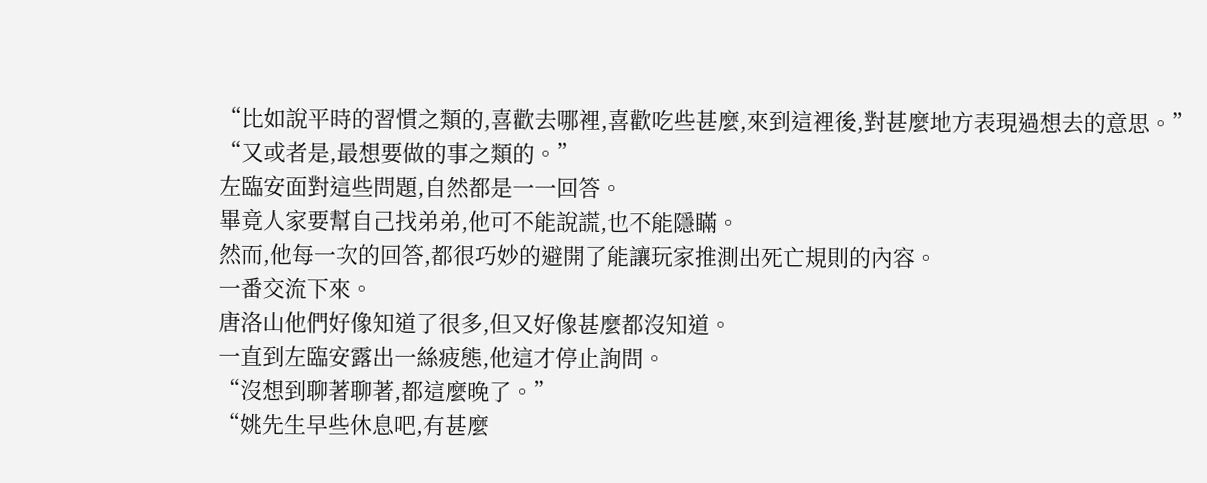“比如說平時的習慣之類的,喜歡去哪裡,喜歡吃些甚麼,來到這裡後,對甚麼地方表現過想去的意思。”
“又或者是,最想要做的事之類的。”
左臨安面對這些問題,自然都是一一回答。
畢竟人家要幫自己找弟弟,他可不能說謊,也不能隱瞞。
然而,他每一次的回答,都很巧妙的避開了能讓玩家推測出死亡規則的內容。
一番交流下來。
唐洛山他們好像知道了很多,但又好像甚麼都沒知道。
一直到左臨安露出一絲疲態,他這才停止詢問。
“沒想到聊著聊著,都這麼晚了。”
“姚先生早些休息吧,有甚麼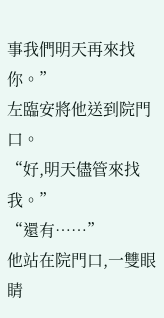事我們明天再來找你。”
左臨安將他送到院門口。
“好,明天儘管來找我。”
“還有……”
他站在院門口,一雙眼睛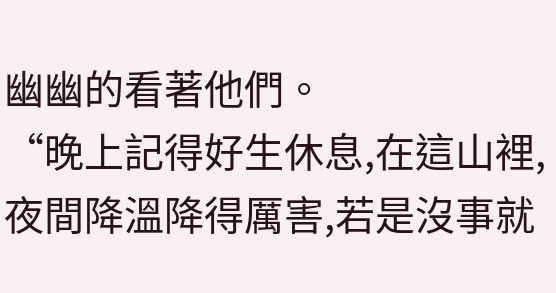幽幽的看著他們。
“晚上記得好生休息,在這山裡,夜間降溫降得厲害,若是沒事就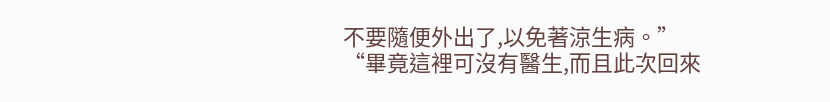不要隨便外出了,以免著涼生病。”
“畢竟這裡可沒有醫生,而且此次回來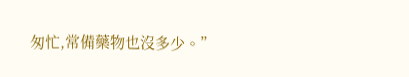匆忙,常備藥物也沒多少。”